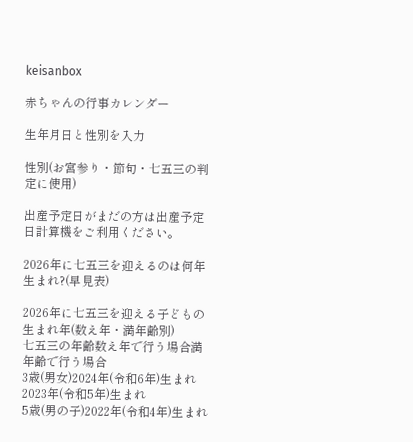keisanbox

赤ちゃんの行事カレンダー

生年月日と性別を入力

性別(お宮参り・節句・七五三の判定に使用)

出産予定日がまだの方は出産予定日計算機をご利用ください。

2026年に七五三を迎えるのは何年生まれ?(早見表)

2026年に七五三を迎える子どもの生まれ年(数え年・満年齢別)
七五三の年齢数え年で行う場合満年齢で行う場合
3歳(男女)2024年(令和6年)生まれ2023年(令和5年)生まれ
5歳(男の子)2022年(令和4年)生まれ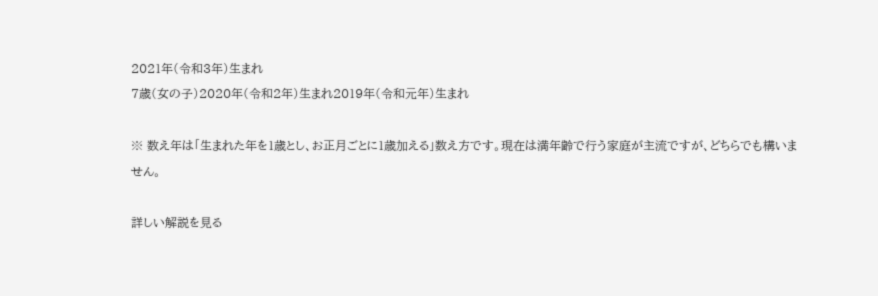2021年(令和3年)生まれ
7歳(女の子)2020年(令和2年)生まれ2019年(令和元年)生まれ

※ 数え年は「生まれた年を1歳とし、お正月ごとに1歳加える」数え方です。現在は満年齢で行う家庭が主流ですが、どちらでも構いません。

詳しい解説を見る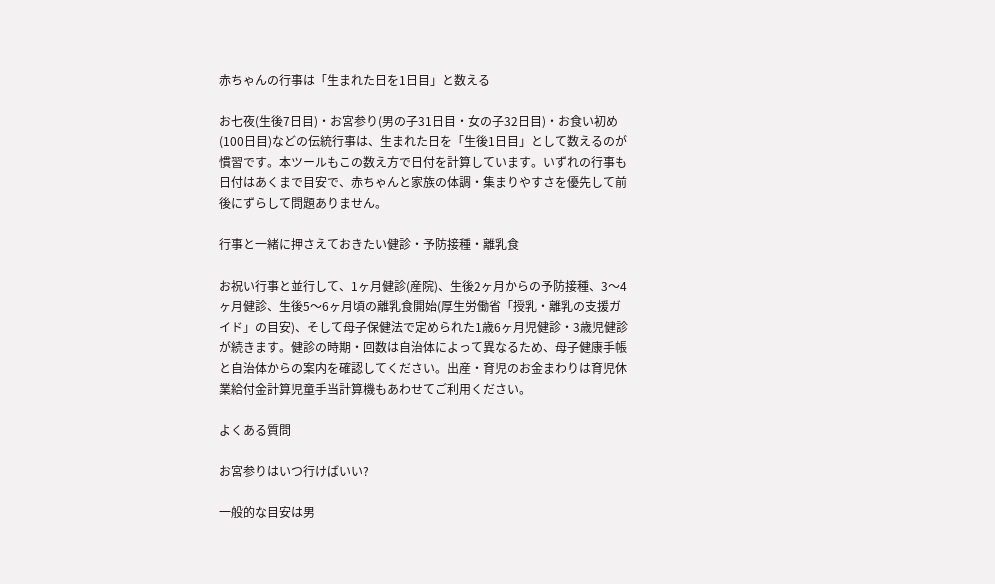赤ちゃんの行事は「生まれた日を1日目」と数える

お七夜(生後7日目)・お宮参り(男の子31日目・女の子32日目)・お食い初め(100日目)などの伝統行事は、生まれた日を「生後1日目」として数えるのが慣習です。本ツールもこの数え方で日付を計算しています。いずれの行事も日付はあくまで目安で、赤ちゃんと家族の体調・集まりやすさを優先して前後にずらして問題ありません。

行事と一緒に押さえておきたい健診・予防接種・離乳食

お祝い行事と並行して、1ヶ月健診(産院)、生後2ヶ月からの予防接種、3〜4ヶ月健診、生後5〜6ヶ月頃の離乳食開始(厚生労働省「授乳・離乳の支援ガイド」の目安)、そして母子保健法で定められた1歳6ヶ月児健診・3歳児健診が続きます。健診の時期・回数は自治体によって異なるため、母子健康手帳と自治体からの案内を確認してください。出産・育児のお金まわりは育児休業給付金計算児童手当計算機もあわせてご利用ください。

よくある質問

お宮参りはいつ行けばいい?

一般的な目安は男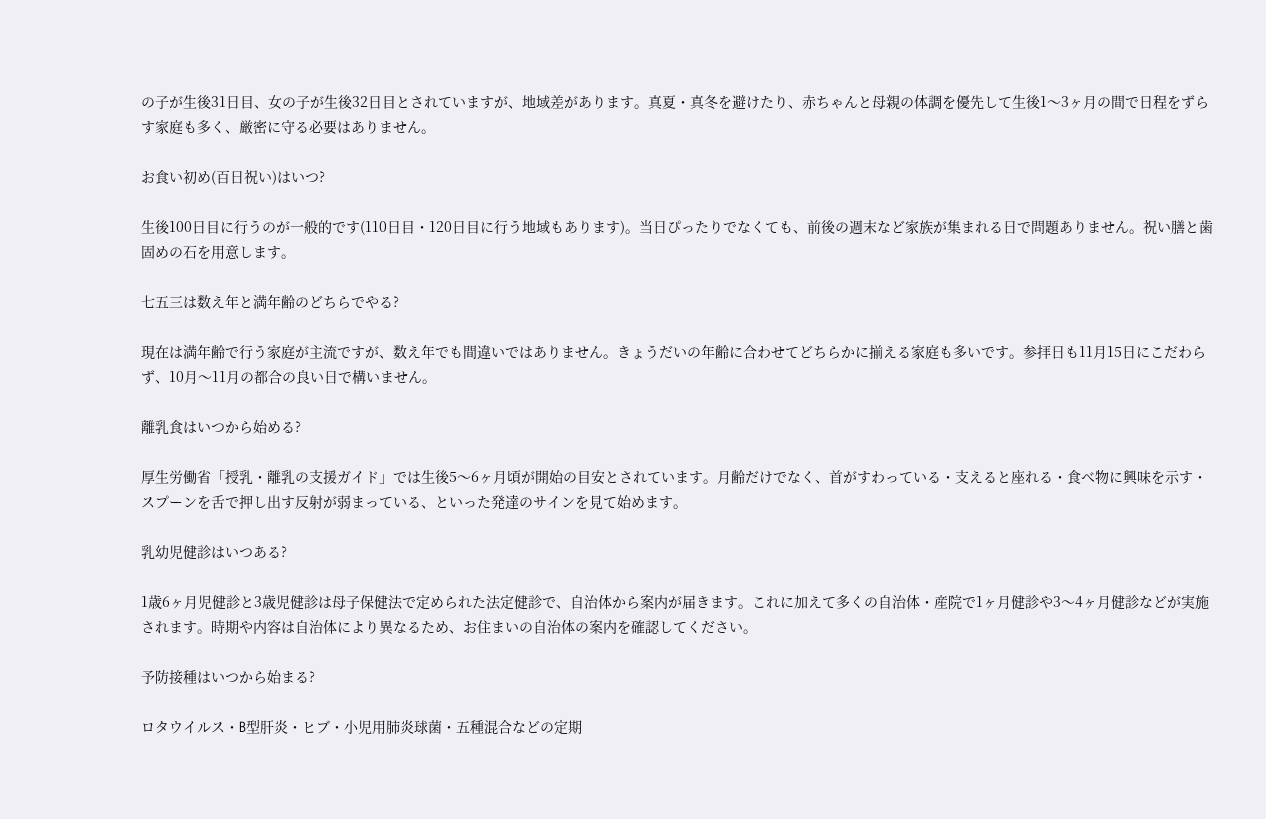の子が生後31日目、女の子が生後32日目とされていますが、地域差があります。真夏・真冬を避けたり、赤ちゃんと母親の体調を優先して生後1〜3ヶ月の間で日程をずらす家庭も多く、厳密に守る必要はありません。

お食い初め(百日祝い)はいつ?

生後100日目に行うのが一般的です(110日目・120日目に行う地域もあります)。当日ぴったりでなくても、前後の週末など家族が集まれる日で問題ありません。祝い膳と歯固めの石を用意します。

七五三は数え年と満年齢のどちらでやる?

現在は満年齢で行う家庭が主流ですが、数え年でも間違いではありません。きょうだいの年齢に合わせてどちらかに揃える家庭も多いです。参拝日も11月15日にこだわらず、10月〜11月の都合の良い日で構いません。

離乳食はいつから始める?

厚生労働省「授乳・離乳の支援ガイド」では生後5〜6ヶ月頃が開始の目安とされています。月齢だけでなく、首がすわっている・支えると座れる・食べ物に興味を示す・スプーンを舌で押し出す反射が弱まっている、といった発達のサインを見て始めます。

乳幼児健診はいつある?

1歳6ヶ月児健診と3歳児健診は母子保健法で定められた法定健診で、自治体から案内が届きます。これに加えて多くの自治体・産院で1ヶ月健診や3〜4ヶ月健診などが実施されます。時期や内容は自治体により異なるため、お住まいの自治体の案内を確認してください。

予防接種はいつから始まる?

ロタウイルス・B型肝炎・ヒブ・小児用肺炎球菌・五種混合などの定期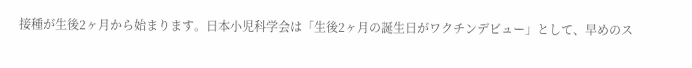接種が生後2ヶ月から始まります。日本小児科学会は「生後2ヶ月の誕生日がワクチンデビュー」として、早めのス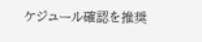ケジュール確認を推奨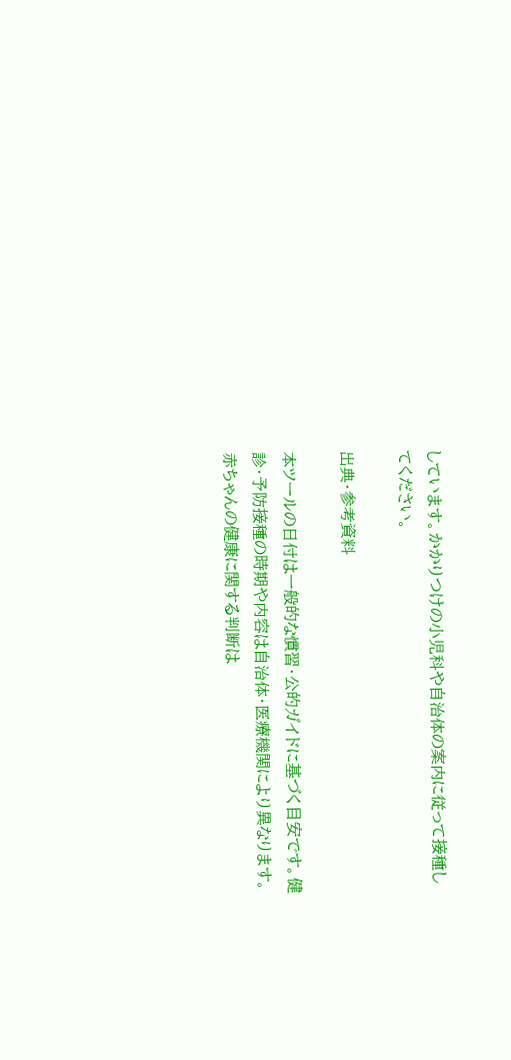しています。かかりつけの小児科や自治体の案内に従って接種してください。

出典・参考資料

本ツールの日付は一般的な慣習・公的ガイドに基づく目安です。健診・予防接種の時期や内容は自治体・医療機関により異なります。赤ちゃんの健康に関する判断は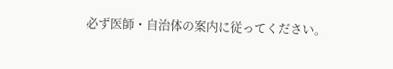必ず医師・自治体の案内に従ってください。